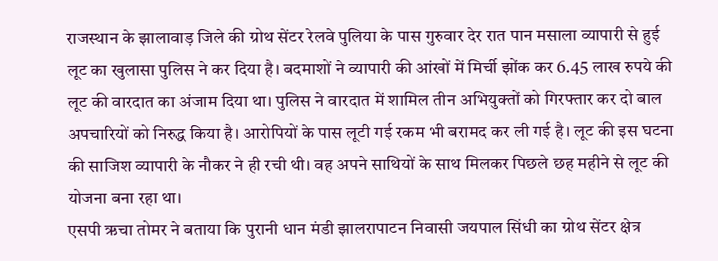राजस्थान के झालावाड़ जिले की ग्रोथ सेंटर रेलवे पुलिया के पास गुरुवार देर रात पान मसाला व्यापारी से हुई लूट का खुलासा पुलिस ने कर दिया है। बदमाशों ने व्यापारी की आंखों में मिर्ची झोंक कर 6.45 लाख रुपये की लूट की वारदात का अंजाम दिया था। पुलिस ने वारदात में शामिल तीन अभियुक्तों को गिरफ्तार कर दो बाल अपचारियों को निरुद्ध किया है। आरोपियों के पास लूटी गई रकम भी बरामद कर ली गई है। लूट की इस घटना की साजिश व्यापारी के नौकर ने ही रची थी। वह अपने साथियों के साथ मिलकर पिछले छह महीने से लूट की योजना बना रहा था।
एसपी ऋचा तोमर ने बताया कि पुरानी धान मंडी झालरापाटन निवासी जयपाल सिंधी का ग्रोथ सेंटर क्षेत्र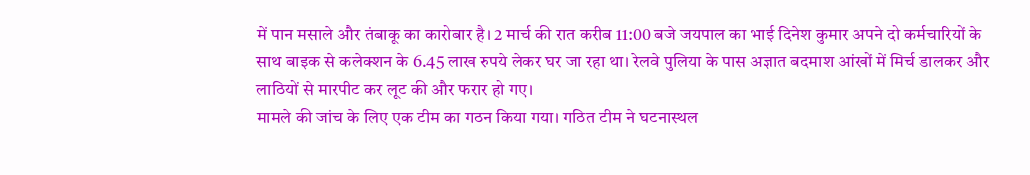में पान मसाले और तंबाकू का कारोबार है। 2 मार्च की रात करीब 11:00 बजे जयपाल का भाई दिनेश कुमार अपने दो कर्मचारियों के साथ बाइक से कलेक्शन के 6.45 लाख रुपये लेकर घर जा रहा था। रेलवे पुलिया के पास अज्ञात बदमाश आंखों में मिर्च डालकर और लाठियों से मारपीट कर लूट की और फरार हो गए।
मामले की जांच के लिए एक टीम का गठन किया गया। गठित टीम ने घटनास्थल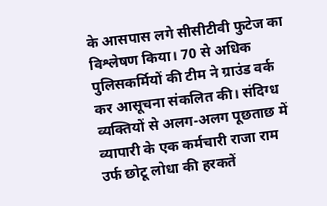के आसपास लगे सीसीटीवी फुटेज का विश्लेषण किया। 70 से अधिक पुलिसकर्मियों की टीम ने ग्राउंड वर्क कर आसूचना संकलित की। संदिग्ध व्यक्तियों से अलग-अलग पूछताछ में व्यापारी के एक कर्मचारी राजा राम उर्फ छोटू लोधा की हरकतें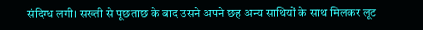संदिग्ध लगी। सख्ती से पूछताछ के बाद उसने अपने छह अन्य साथियों के साथ मिलकर लूट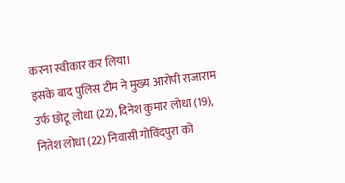करना स्वीकार कर लिया।
इसके बाद पुलिस टीम ने मुख्य आरोपी राजाराम उर्फ छोटू लोधा (22), दिनेश कुमार लोधा (19), नितेश लोधा (22) निवासी गोविंदपुरा को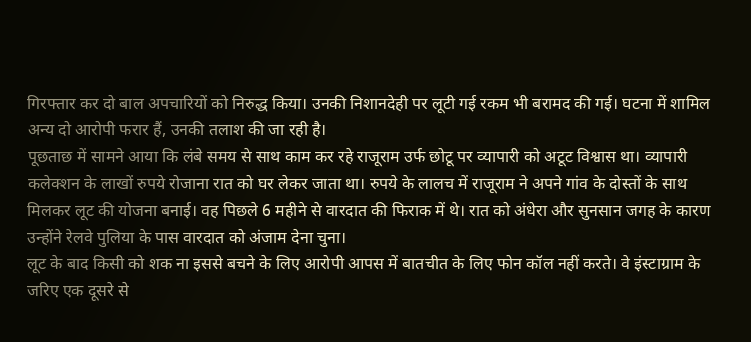गिरफ्तार कर दो बाल अपचारियों को निरुद्ध किया। उनकी निशानदेही पर लूटी गई रकम भी बरामद की गई। घटना में शामिल अन्य दो आरोपी फरार हैं, उनकी तलाश की जा रही है।
पूछताछ में सामने आया कि लंबे समय से साथ काम कर रहे राजूराम उर्फ छोटू पर व्यापारी को अटूट विश्वास था। व्यापारी कलेक्शन के लाखों रुपये रोजाना रात को घर लेकर जाता था। रुपये के लालच में राजूराम ने अपने गांव के दोस्तों के साथ मिलकर लूट की योजना बनाई। वह पिछले 6 महीने से वारदात की फिराक में थे। रात को अंधेरा और सुनसान जगह के कारण उन्होंने रेलवे पुलिया के पास वारदात को अंजाम देना चुना।
लूट के बाद किसी को शक ना इससे बचने के लिए आरोपी आपस में बातचीत के लिए फोन कॉल नहीं करते। वे इंस्टाग्राम के जरिए एक दूसरे से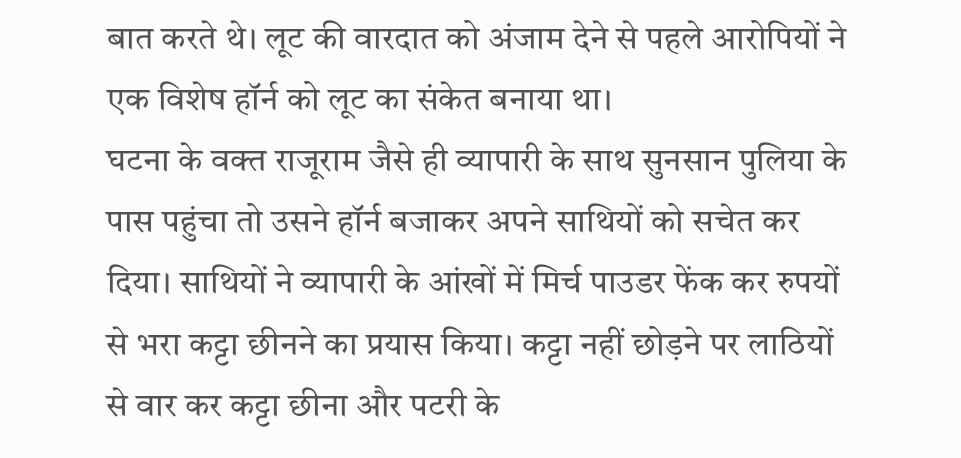बात करते थे। लूट की वारदात को अंजाम देने से पहले आरोपियों ने एक विशेष हॉर्न को लूट का संकेत बनाया था।
घटना के वक्त राजूराम जैसे ही व्यापारी के साथ सुनसान पुलिया के पास पहुंचा तो उसने हॉर्न बजाकर अपने साथियों को सचेत कर दिया। साथियों ने व्यापारी के आंखों में मिर्च पाउडर फेंक कर रुपयों से भरा कट्टा छीनने का प्रयास किया। कट्टा नहीं छोड़ने पर लाठियों से वार कर कट्टा छीना और पटरी के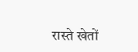रास्ते खेतों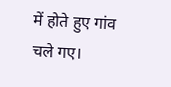में होते हुए गांव चले गए।